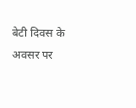बेटी दिवस के अवसर पर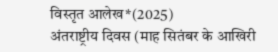विस्तृत आलेख*(2025)
अंतराष्ट्रीय दिवस (माह सितंबर के आखिरी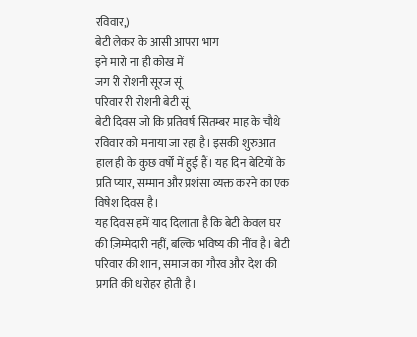रविवार,)
बेटी लेकर के आसी आपरा भाग
इने मारो ना ही कोख में
जग री रोशनी सूरज सूं
परिवार री रोशनी बेटी सूं
बेटी दिवस जो कि प्रतिवर्ष सितम्बर माह के चौथे रविवार को मनाया जा रहा है। इसकी शुरुआत हाल ही के कुछ वर्षों में हुई हैं। यह दिन बेटियों के प्रति प्यार, सम्मान और प्रशंसा व्यक्त करने का एक विषेश दिवस है।
यह दिवस हमें याद दिलाता है कि बेटी केवल घर की ज़िम्मेदारी नहीं, बल्कि भविष्य की नींव है। बेटी परिवार की शान, समाज का गौरव और देश की प्रगति की धरोहर होती है।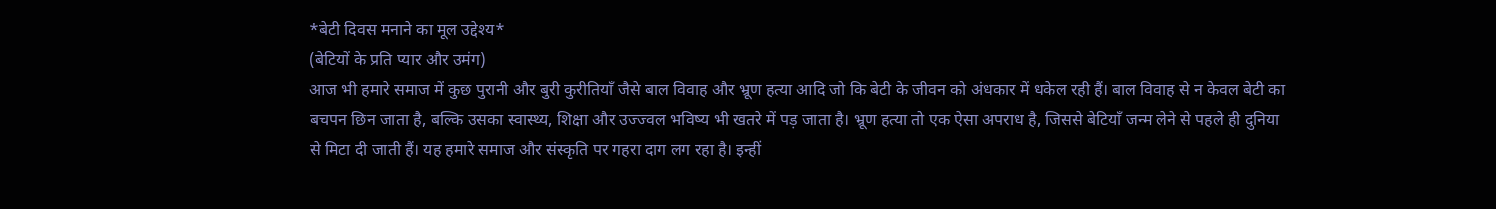*बेटी दिवस मनाने का मूल उद्देश्य*
(बेटियों के प्रति प्यार और उमंग)
आज भी हमारे समाज में कुछ पुरानी और बुरी कुरीतियाँ जैसे बाल विवाह और भ्रूण हत्या आदि जो कि बेटी के जीवन को अंधकार में धकेल रही हैं। बाल विवाह से न केवल बेटी का बचपन छिन जाता है, बल्कि उसका स्वास्थ्य, शिक्षा और उज्ज्वल भविष्य भी खतरे में पड़ जाता है। भ्रूण हत्या तो एक ऐसा अपराध है, जिससे बेटियाँ जन्म लेने से पहले ही दुनिया से मिटा दी जाती हैं। यह हमारे समाज और संस्कृति पर गहरा दाग लग रहा है। इन्हीं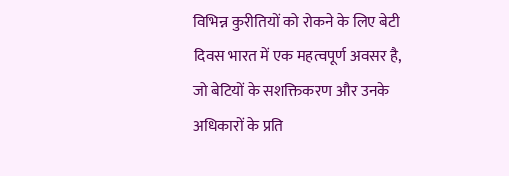विभिन्न कुरीतियों को रोकने के लिए बेटी दिवस भारत में एक महत्वपूर्ण अवसर है, जो बेटियों के सशक्तिकरण और उनके अधिकारों के प्रति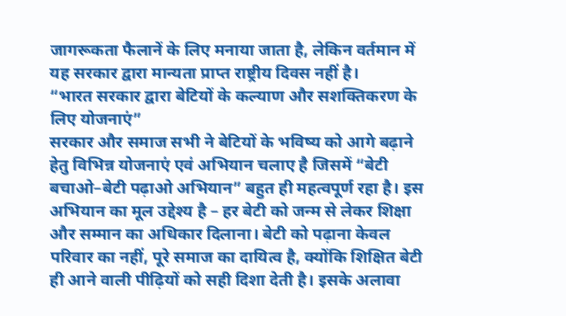जागरूकता फैलानें के लिए मनाया जाता है, लेकिन वर्तमान में यह सरकार द्वारा मान्यता प्राप्त राष्ट्रीय दिवस नहीं है।
“भारत सरकार द्वारा बेटियों के कल्याण और सशक्तिकरण के लिए योजनाएं”
सरकार और समाज सभी ने बेटियों के भविष्य को आगे बढ़ाने हेतु विभिन्न योजनाएं एवं अभियान चलाए है जिसमें “बेटी बचाओ–बेटी पढ़ाओ अभियान” बहुत ही महत्वपूर्ण रहा है। इस अभियान का मूल उद्देश्य है – हर बेटी को जन्म से लेकर शिक्षा और सम्मान का अधिकार दिलाना। बेटी को पढ़ाना केवल परिवार का नहीं, पूरे समाज का दायित्व है, क्योंकि शिक्षित बेटी ही आने वाली पीढ़ियों को सही दिशा देती है। इसके अलावा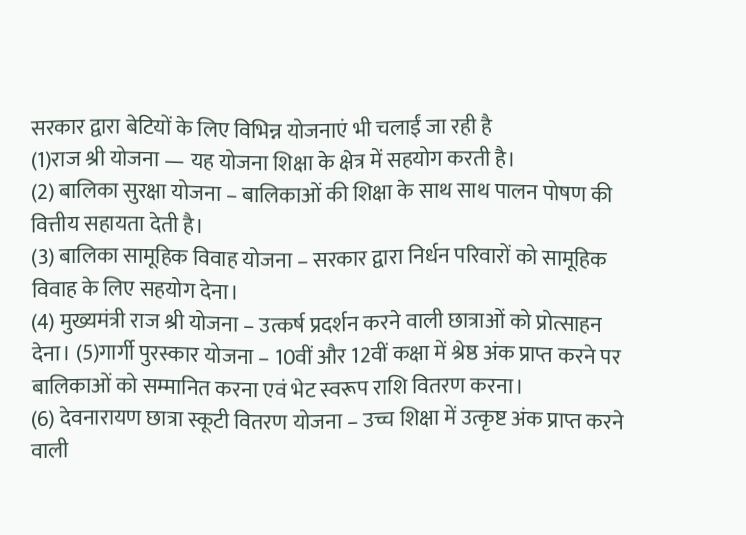सरकार द्वारा बेटियों के लिए विभिन्न योजनाएं भी चलाईं जा रही है
(1)राज श्री योजना — यह योजना शिक्षा के क्षेत्र में सहयोग करती है।
(2) बालिका सुरक्षा योजना – बालिकाओं की शिक्षा के साथ साथ पालन पोषण की वित्तीय सहायता देती है।
(3) बालिका सामूहिक विवाह योजना – सरकार द्वारा निर्धन परिवारों को सामूहिक विवाह के लिए सहयोग देना।
(4) मुख्यमंत्री राज श्री योजना – उत्कर्ष प्रदर्शन करने वाली छात्राओं को प्रोत्साहन देना। (5)गार्गी पुरस्कार योजना – 10वीं और 12वीं कक्षा में श्रेष्ठ अंक प्राप्त करने पर बालिकाओं को सम्मानित करना एवं भेट स्वरूप राशि वितरण करना।
(6) देवनारायण छात्रा स्कूटी वितरण योजना – उच्च शिक्षा में उत्कृष्ट अंक प्राप्त करने वाली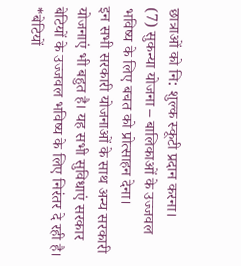छात्राओं को नि: शुल्क स्कूटी प्रदान करना।
(7) सुकन्या योजना – बालिकाओं के उज्जवल भविष्य के लिए बचत को प्रोत्साहन देना।
इन सभी सरकारी योजनाओं के साथ अन्य सरकारी योजनाएं भी बहुत है। यह सभी सुविधाएं सरकार बेटियों के उज्जवल भविष्य के लिए निरंतर दे रही है।
*बेटियों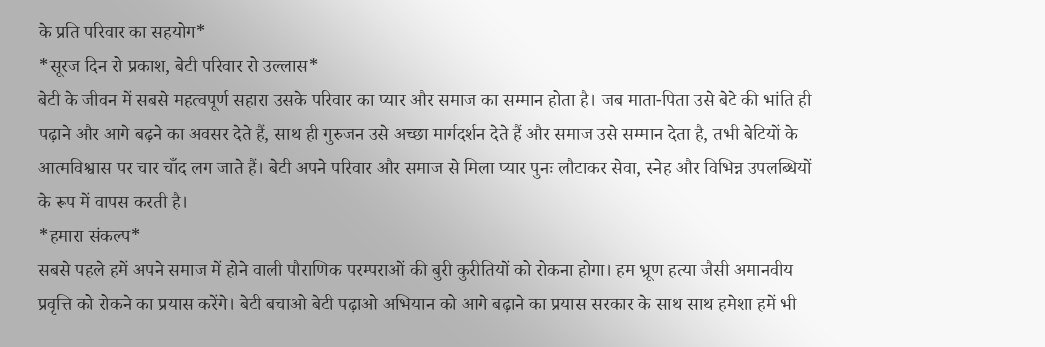के प्रति परिवार का सहयोग*
*सूरज दिन रो प्रकाश, बेटी परिवार रो उल्लास*
बेटी के जीवन में सबसे महत्वपूर्ण सहारा उसके परिवार का प्यार और समाज का सम्मान होता है। जब माता-पिता उसे बेटे की भांति ही पढ़ाने और आगे बढ़ने का अवसर देते हैं, साथ ही गुरुजन उसे अच्छा मार्गदर्शन देते हैं और समाज उसे सम्मान देता है, तभी बेटियों के आत्मविश्वास पर चार चाँद लग जाते हैं। बेटी अपने परिवार और समाज से मिला प्यार पुनः लौटाकर सेवा, स्नेह और विभिन्न उपलब्धियों के रूप में वापस करती है।
*हमारा संकल्प*
सबसे पहले हमें अपने समाज में होने वाली पौराणिक परम्पराओं की बुरी कुरीतियों को रोकना होगा। हम भ्रूण हत्या जैसी अमानवीय प्रवृत्ति को रोकने का प्रयास करेंगे। बेटी बचाओ बेटी पढ़ाओ अभियान को आगे बढ़ाने का प्रयास सरकार के साथ साथ हमेशा हमें भी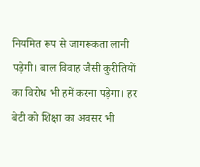नियमित रूप से जागरूकता लानी पड़ेगी। बाल विवाह जैसी कुरीतियों का विरोध भी हमें करना पड़ेगा। हर बेटी को शिक्षा का अवसर भी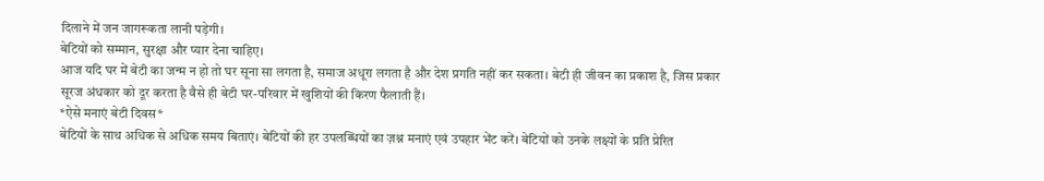दिलाने में जन जागरूकता लानी पड़ेगी।
बेटियों को सम्मान, सुरक्षा और प्यार देना चाहिए।
आज यदि घर में बेटी का जन्म न हो तो घर सूना सा लगता है, समाज अधूरा लगता है और देश प्रगति नहीं कर सकता। बेटी ही जीवन का प्रकाश है, जिस प्रकार सूरज अंधकार को दूर करता है वैसे ही बेटी घर-परिवार में खुशियों की किरण फैलाती हैं।
*ऐसे मनाएं बेटी दिवस*
बेटियों के साथ अधिक से अधिक समय बिताएं। बेटियों की हर उपलब्धियों का ज़श्न मनाएं एवं उपहार भेंट करें। बेटियों को उनके लक्ष्यों के प्रति प्रेरित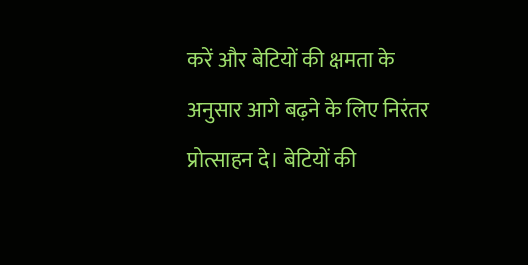करें और बेटियों की क्षमता के अनुसार आगे बढ़ने के लिए निरंतर प्रोत्साहन दे। बेटियों की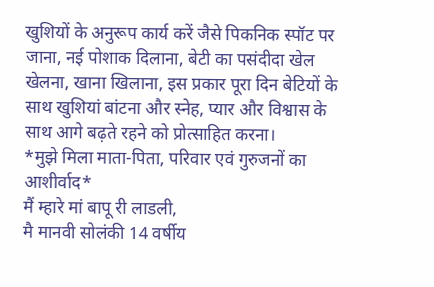खुशियों के अनुरूप कार्य करें जैसे पिकनिक स्पॉट पर जाना, नई पोशाक दिलाना, बेटी का पसंदीदा खेल खेलना, खाना खिलाना, इस प्रकार पूरा दिन बेटियों के साथ खुशियां बांटना और स्नेह, प्यार और विश्वास के साथ आगे बढ़ते रहने को प्रोत्साहित करना।
*मुझे मिला माता-पिता, परिवार एवं गुरुजनों का आशीर्वाद*
मैं म्हारे मां बापू री लाडली,
मै मानवी सोलंकी 14 वर्षीय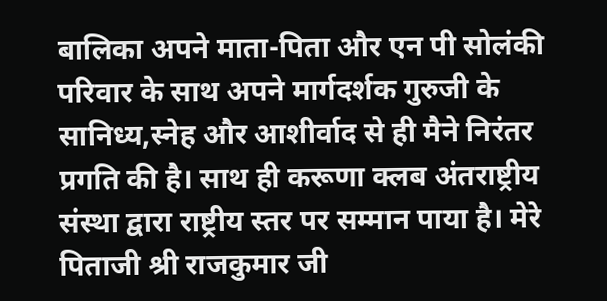बालिका अपने माता-पिता और एन पी सोलंकी परिवार के साथ अपने मार्गदर्शक गुरुजी के सानिध्य,स्नेह और आशीर्वाद से ही मैने निरंतर प्रगति की है। साथ ही करूणा क्लब अंतराष्ट्रीय संस्था द्वारा राष्ट्रीय स्तर पर सम्मान पाया है। मेरे पिताजी श्री राजकुमार जी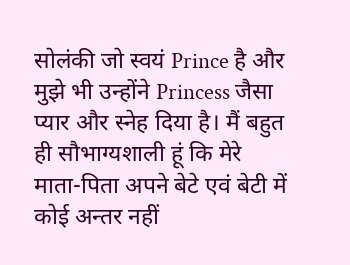सोलंकी जो स्वयं Prince है और मुझे भी उन्होंने Princess जैसा प्यार और स्नेह दिया है। मैं बहुत ही सौभाग्यशाली हूं कि मेरे माता-पिता अपने बेटे एवं बेटी में कोई अन्तर नहीं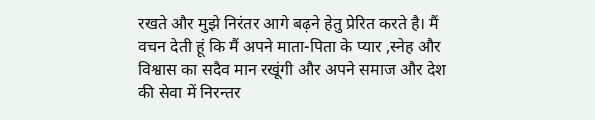रखते और मुझे निरंतर आगे बढ़ने हेतु प्रेरित करते है। मैं वचन देती हूं कि मैं अपने माता-पिता के प्यार ,स्नेह और विश्वास का सदैव मान रखूंगी और अपने समाज और देश की सेवा में निरन्तर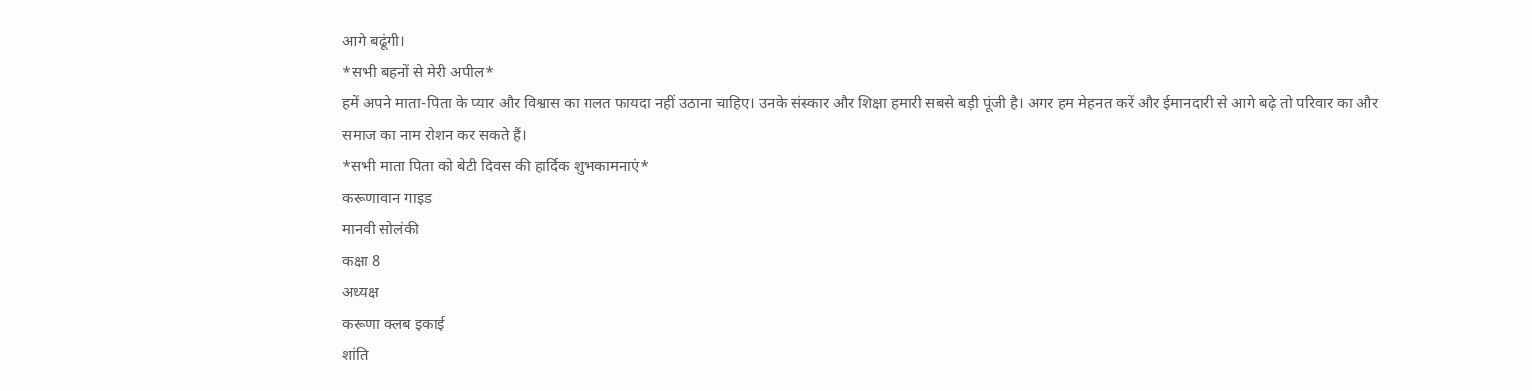आगे बढूंगी।
*सभी बहनों से मेरी अपील*
हमें अपने माता-पिता के प्यार और विश्वास का ग़लत फायदा नहीं उठाना चाहिए। उनके संस्कार और शिक्षा हमारी सबसे बड़ी पूंजी है। अगर हम मेहनत करें और ईमानदारी से आगे बढ़े तो परिवार का और समाज का नाम रोशन कर सकते हैं।
*सभी माता पिता को बेटी दिवस की हार्दिक शुभकामनाएं*
करूणावान गाइड
मानवी सोलंकी
कक्षा 8
अध्यक्ष
करूणा क्लब इकाई
शांति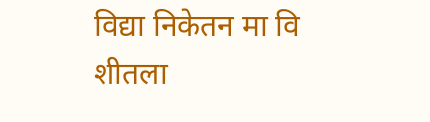विद्या निकेतन मा वि शीतला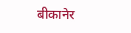बीकानेर